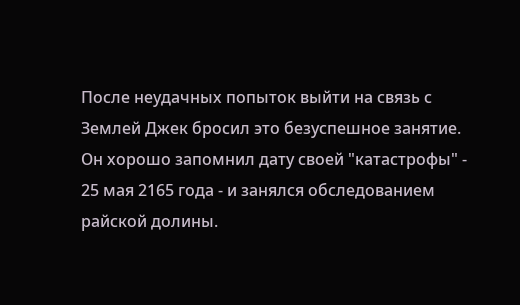После неудачных попыток выйти на связь с Землей Джек бросил это безуспешное занятие. Он хорошо запомнил дату своей "катастрофы" - 25 мая 2165 года - и занялся обследованием райской долины.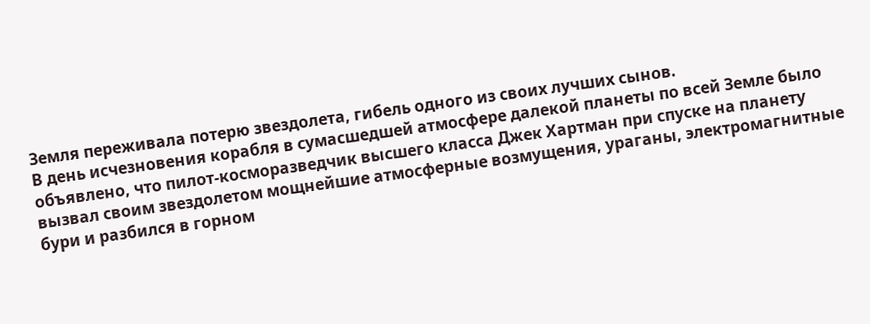Земля переживала потерю звездолета, гибель одного из своих лучших сынов.
В день исчезновения корабля в сумасшедшей атмосфере далекой планеты по всей Земле было объявлено, что пилот-косморазведчик высшего класса Джек Хартман при спуске на планету вызвал своим звездолетом мощнейшие атмосферные возмущения, ураганы, электромагнитные бури и разбился в горном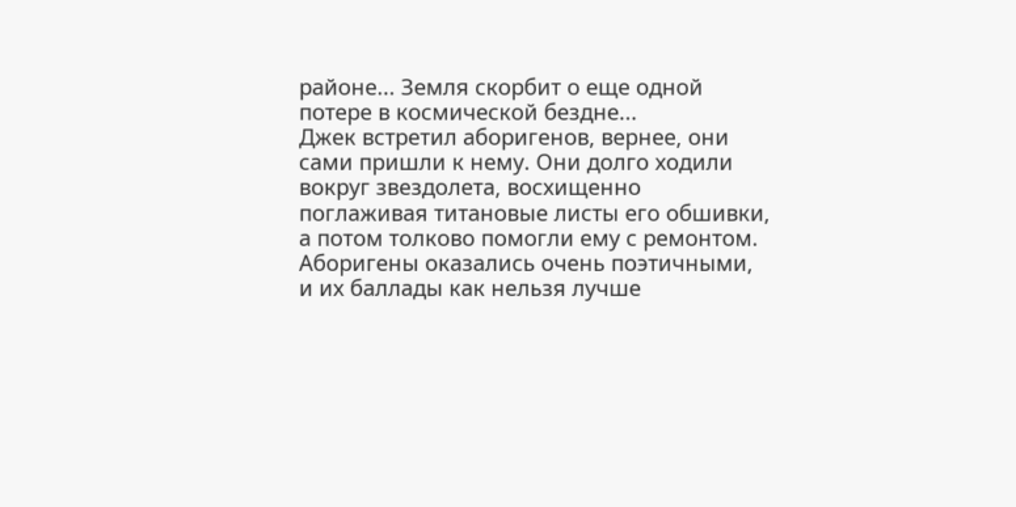районе... Земля скорбит о еще одной потере в космической бездне...
Джек встретил аборигенов, вернее, они сами пришли к нему. Они долго ходили вокруг звездолета, восхищенно поглаживая титановые листы его обшивки, а потом толково помогли ему с ремонтом. Аборигены оказались очень поэтичными, и их баллады как нельзя лучше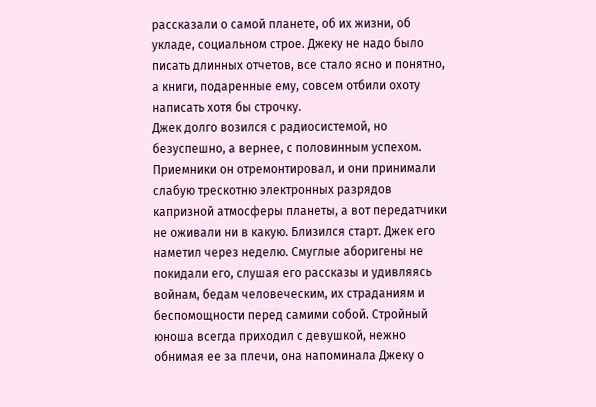рассказали о самой планете, об их жизни, об укладе, социальном строе. Джеку не надо было писать длинных отчетов, все стало ясно и понятно, а книги, подаренные ему, совсем отбили охоту написать хотя бы строчку.
Джек долго возился с радиосистемой, но безуспешно, а вернее, с половинным успехом. Приемники он отремонтировал, и они принимали слабую трескотню электронных разрядов капризной атмосферы планеты, а вот передатчики не оживали ни в какую. Близился старт. Джек его наметил через неделю. Смуглые аборигены не покидали его, слушая его рассказы и удивляясь войнам, бедам человеческим, их страданиям и беспомощности перед самими собой. Стройный юноша всегда приходил с девушкой, нежно обнимая ее за плечи, она напоминала Джеку о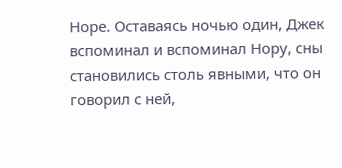Норе. Оставаясь ночью один, Джек вспоминал и вспоминал Нору, сны становились столь явными, что он говорил с ней,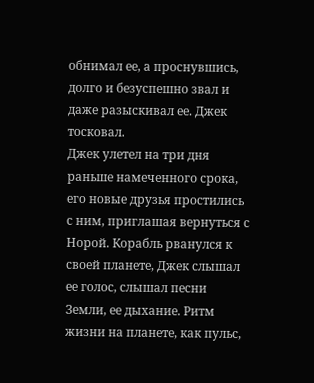обнимал ее, а проснувшись, долго и безуспешно звал и даже разыскивал ее. Джек тосковал.
Джек улетел на три дня раньше намеченного срока, его новые друзья простились с ним, приглашая вернуться с Норой. Корабль рванулся к своей планете, Джек слышал ее голос, слышал песни Земли, ее дыхание. Ритм жизни на планете, как пульс,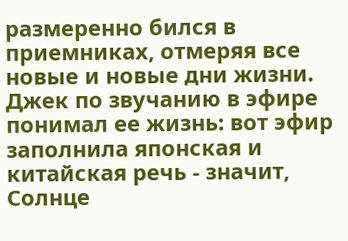размеренно бился в приемниках, отмеряя все новые и новые дни жизни. Джек по звучанию в эфире понимал ее жизнь: вот эфир заполнила японская и китайская речь - значит, Солнце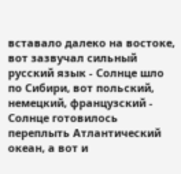вставало далеко на востоке, вот зазвучал сильный русский язык - Солнце шло по Сибири, вот польский, немецкий, французский - Солнце готовилось переплыть Атлантический океан, а вот и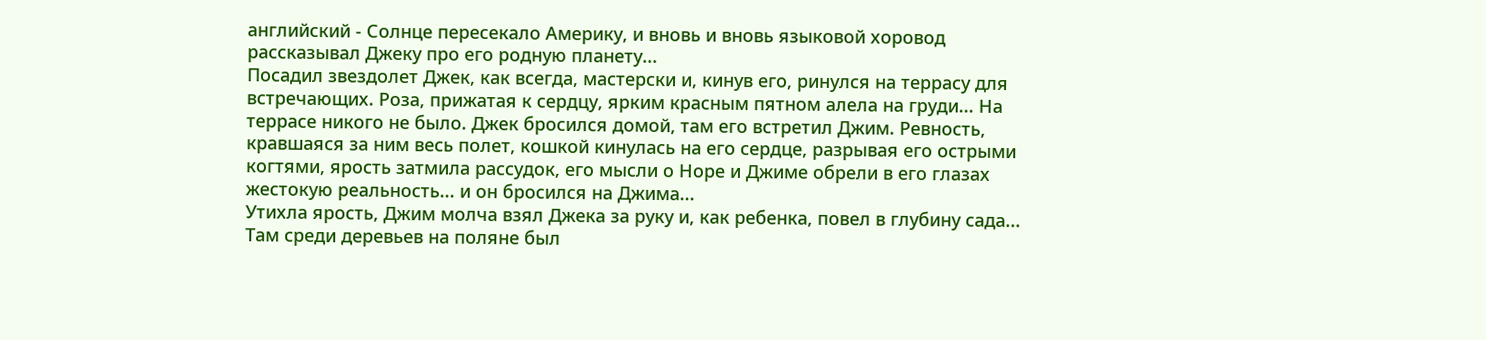английский - Солнце пересекало Америку, и вновь и вновь языковой хоровод рассказывал Джеку про его родную планету...
Посадил звездолет Джек, как всегда, мастерски и, кинув его, ринулся на террасу для встречающих. Роза, прижатая к сердцу, ярким красным пятном алела на груди... На террасе никого не было. Джек бросился домой, там его встретил Джим. Ревность, кравшаяся за ним весь полет, кошкой кинулась на его сердце, разрывая его острыми когтями, ярость затмила рассудок, его мысли о Норе и Джиме обрели в его глазах жестокую реальность... и он бросился на Джима...
Утихла ярость, Джим молча взял Джека за руку и, как ребенка, повел в глубину сада... Там среди деревьев на поляне был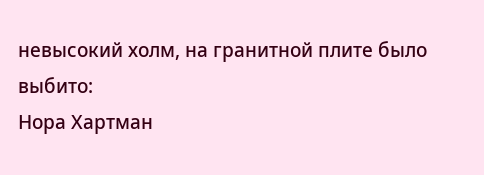невысокий холм, на гранитной плите было выбито:
Нора Хартман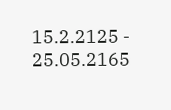15.2.2125 - 25.05.2165